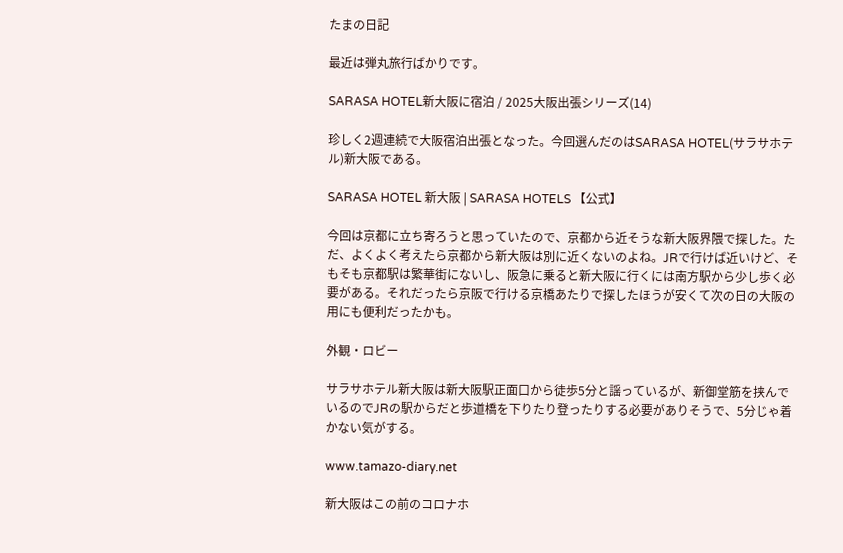たまの日記

最近は弾丸旅行ばかりです。

SARASA HOTEL新大阪に宿泊 / 2025大阪出張シリーズ(14)

珍しく2週連続で大阪宿泊出張となった。今回選んだのはSARASA HOTEL(サラサホテル)新大阪である。

SARASA HOTEL 新大阪 | SARASA HOTELS 【公式】

今回は京都に立ち寄ろうと思っていたので、京都から近そうな新大阪界隈で探した。ただ、よくよく考えたら京都から新大阪は別に近くないのよね。JRで行けば近いけど、そもそも京都駅は繁華街にないし、阪急に乗ると新大阪に行くには南方駅から少し歩く必要がある。それだったら京阪で行ける京橋あたりで探したほうが安くて次の日の大阪の用にも便利だったかも。

外観・ロビー

サラサホテル新大阪は新大阪駅正面口から徒歩5分と謡っているが、新御堂筋を挟んでいるのでJRの駅からだと歩道橋を下りたり登ったりする必要がありそうで、5分じゃ着かない気がする。

www.tamazo-diary.net

新大阪はこの前のコロナホ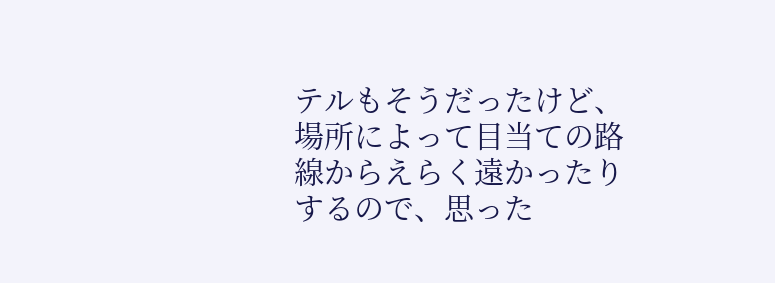テルもそうだったけど、場所によって目当ての路線からえらく遠かったりするので、思った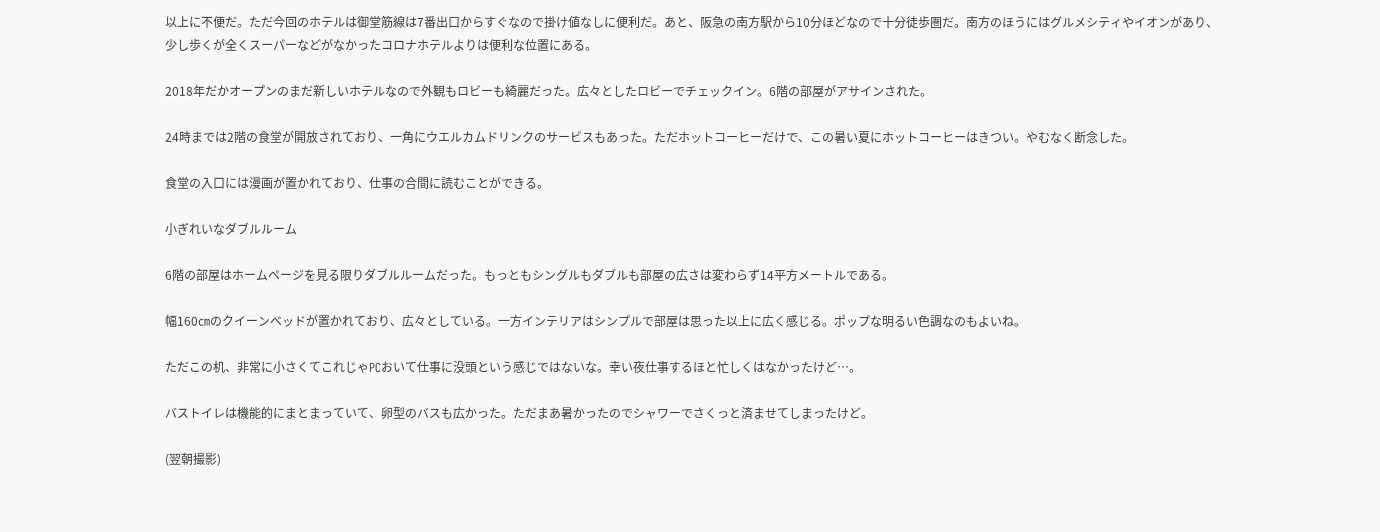以上に不便だ。ただ今回のホテルは御堂筋線は7番出口からすぐなので掛け値なしに便利だ。あと、阪急の南方駅から10分ほどなので十分徒歩圏だ。南方のほうにはグルメシティやイオンがあり、少し歩くが全くスーパーなどがなかったコロナホテルよりは便利な位置にある。

2018年だかオープンのまだ新しいホテルなので外観もロビーも綺麗だった。広々としたロビーでチェックイン。6階の部屋がアサインされた。

24時までは2階の食堂が開放されており、一角にウエルカムドリンクのサービスもあった。ただホットコーヒーだけで、この暑い夏にホットコーヒーはきつい。やむなく断念した。

食堂の入口には漫画が置かれており、仕事の合間に読むことができる。

小ぎれいなダブルルーム

6階の部屋はホームページを見る限りダブルルームだった。もっともシングルもダブルも部屋の広さは変わらず14平方メートルである。

幅160㎝のクイーンベッドが置かれており、広々としている。一方インテリアはシンプルで部屋は思った以上に広く感じる。ポップな明るい色調なのもよいね。

ただこの机、非常に小さくてこれじゃPCおいて仕事に没頭という感じではないな。幸い夜仕事するほと忙しくはなかったけど…。

バストイレは機能的にまとまっていて、卵型のバスも広かった。ただまあ暑かったのでシャワーでさくっと済ませてしまったけど。

(翌朝撮影)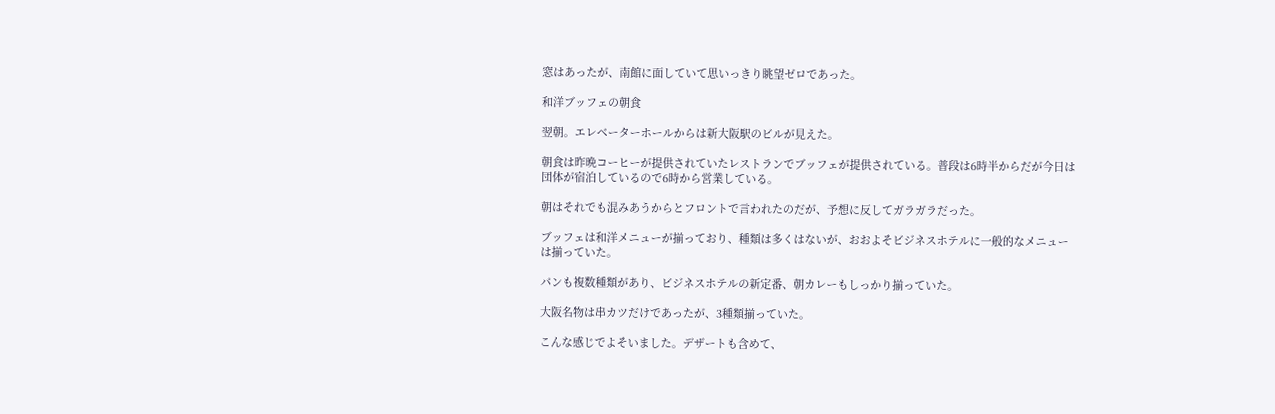窓はあったが、南館に面していて思いっきり眺望ゼロであった。

和洋ブッフェの朝食

翌朝。エレベーターホールからは新大阪駅のビルが見えた。

朝食は昨晩コーヒーが提供されていたレストランでブッフェが提供されている。普段は6時半からだが今日は団体が宿泊しているので6時から営業している。

朝はそれでも混みあうからとフロントで言われたのだが、予想に反してガラガラだった。

ブッフェは和洋メニューが揃っており、種類は多くはないが、おおよそビジネスホテルに一般的なメニューは揃っていた。

パンも複数種類があり、ビジネスホテルの新定番、朝カレーもしっかり揃っていた。

大阪名物は串カツだけであったが、3種類揃っていた。

こんな感じでよそいました。デザートも含めて、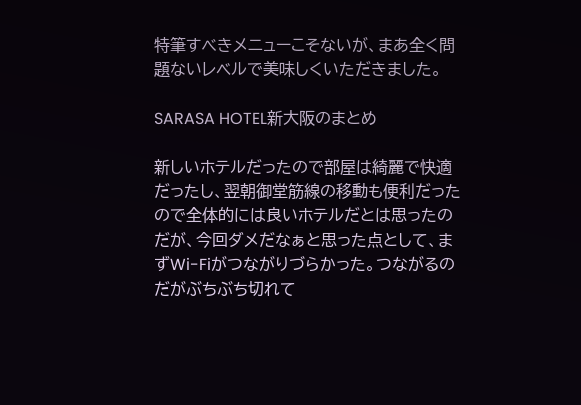特筆すべきメニューこそないが、まあ全く問題ないレベルで美味しくいただきました。

SARASA HOTEL新大阪のまとめ

新しいホテルだったので部屋は綺麗で快適だったし、翌朝御堂筋線の移動も便利だったので全体的には良いホテルだとは思ったのだが、今回ダメだなぁと思った点として、まずWi-Fiがつながりづらかった。つながるのだがぶちぶち切れて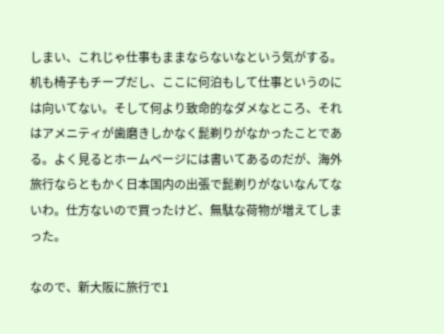しまい、これじゃ仕事もままならないなという気がする。机も椅子もチープだし、ここに何泊もして仕事というのには向いてない。そして何より致命的なダメなところ、それはアメニティが歯磨きしかなく髭剃りがなかったことである。よく見るとホームページには書いてあるのだが、海外旅行ならともかく日本国内の出張で髭剃りがないなんてないわ。仕方ないので買ったけど、無駄な荷物が増えてしまった。

なので、新大阪に旅行で1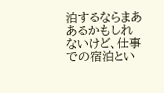泊するならまああるかもしれないけど、仕事での宿泊とい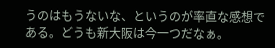うのはもうないな、というのが率直な感想である。どうも新大阪は今一つだなぁ。